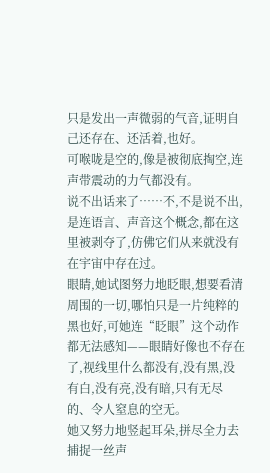只是发出一声微弱的气音,证明自己还存在、还活着,也好。
可喉咙是空的,像是被彻底掏空,连声带震动的力气都没有。
说不出话来了……不,不是说不出,是连语言、声音这个概念,都在这里被剥夺了,仿佛它们从来就没有在宇宙中存在过。
眼睛,她试图努力地眨眼,想要看清周围的一切,哪怕只是一片纯粹的黑也好,可她连“眨眼”这个动作都无法感知——眼睛好像也不存在了,视线里什么都没有,没有黑,没有白,没有亮,没有暗,只有无尽的、令人窒息的空无。
她又努力地竖起耳朵,拼尽全力去捕捉一丝声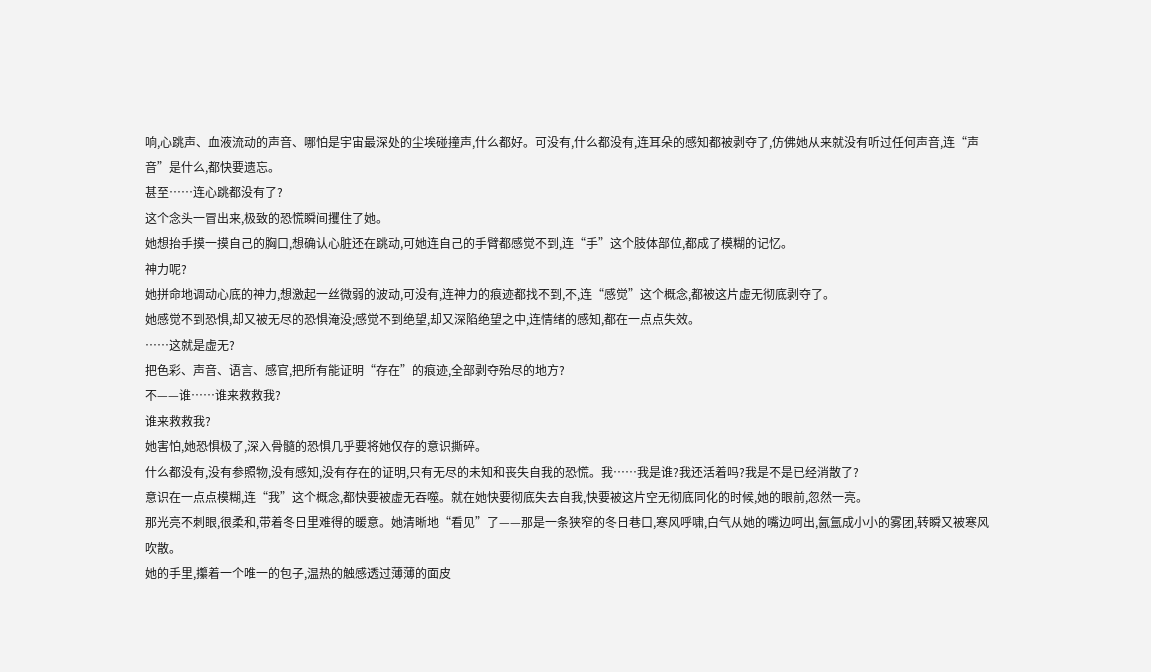响,心跳声、血液流动的声音、哪怕是宇宙最深处的尘埃碰撞声,什么都好。可没有,什么都没有,连耳朵的感知都被剥夺了,仿佛她从来就没有听过任何声音,连“声音”是什么,都快要遗忘。
甚至……连心跳都没有了?
这个念头一冒出来,极致的恐慌瞬间攫住了她。
她想抬手摸一摸自己的胸口,想确认心脏还在跳动,可她连自己的手臂都感觉不到,连“手”这个肢体部位,都成了模糊的记忆。
神力呢?
她拼命地调动心底的神力,想激起一丝微弱的波动,可没有,连神力的痕迹都找不到,不,连“感觉”这个概念,都被这片虚无彻底剥夺了。
她感觉不到恐惧,却又被无尽的恐惧淹没;感觉不到绝望,却又深陷绝望之中,连情绪的感知,都在一点点失效。
……这就是虚无?
把色彩、声音、语言、感官,把所有能证明“存在”的痕迹,全部剥夺殆尽的地方?
不——谁……谁来救救我?
谁来救救我?
她害怕,她恐惧极了,深入骨髓的恐惧几乎要将她仅存的意识撕碎。
什么都没有,没有参照物,没有感知,没有存在的证明,只有无尽的未知和丧失自我的恐慌。我……我是谁?我还活着吗?我是不是已经消散了?
意识在一点点模糊,连“我”这个概念,都快要被虚无吞噬。就在她快要彻底失去自我,快要被这片空无彻底同化的时候,她的眼前,忽然一亮。
那光亮不刺眼,很柔和,带着冬日里难得的暖意。她清晰地“看见”了——那是一条狭窄的冬日巷口,寒风呼啸,白气从她的嘴边呵出,氤氲成小小的雾团,转瞬又被寒风吹散。
她的手里,攥着一个唯一的包子,温热的触感透过薄薄的面皮